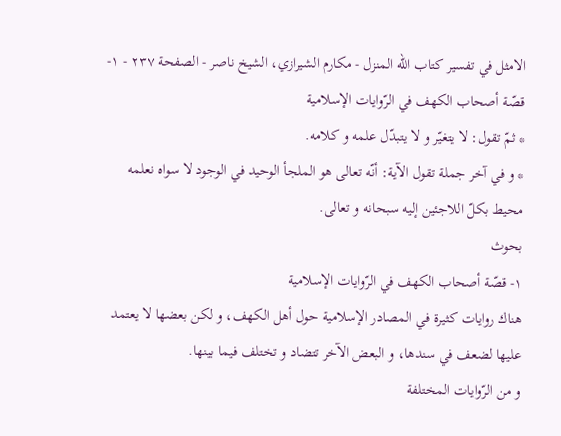الامثل في تفسير كتاب الله المنزل - مكارم الشيرازي، الشيخ ناصر - الصفحة ٢٣٧ - ١- قصّة أصحاب الكهف في الرّوايات الإسلامية
* ثمّ تقول: لا يتغيّر و لا يتبدّل علمه و كلامه.
* و في آخر جملة تقول الآية: أنّه تعالى هو الملجأ الوحيد في الوجود لا سواه نعلمه محيط بكلّ اللاجئين إليه سبحانه و تعالى.
بحوث
١- قصّة أصحاب الكهف في الرّوايات الإسلامية
هناك روايات كثيرة في المصادر الإسلامية حول أهل الكهف، و لكن بعضها لا يعتمد عليها لضعف في سندها، و البعض الآخر تتضاد و تختلف فيما بينها.
و من الرّوايات المختلفة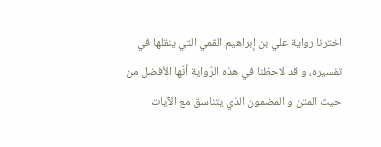اخترنا رواية علي بن إبراهيم القمي التي ينقلها في تفسيره، و قد لاحظنا في هذه الرّواية أنّها الأفضل من حيث المتن و المضمون الذي يتناسق مع الآيات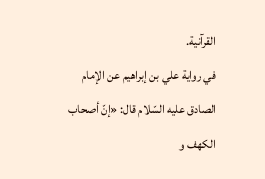القرآنية.
في رواية علي بن إبراهيم عن الإمام الصادق عليه السّلام قال: «إنّ أصحاب الكهف و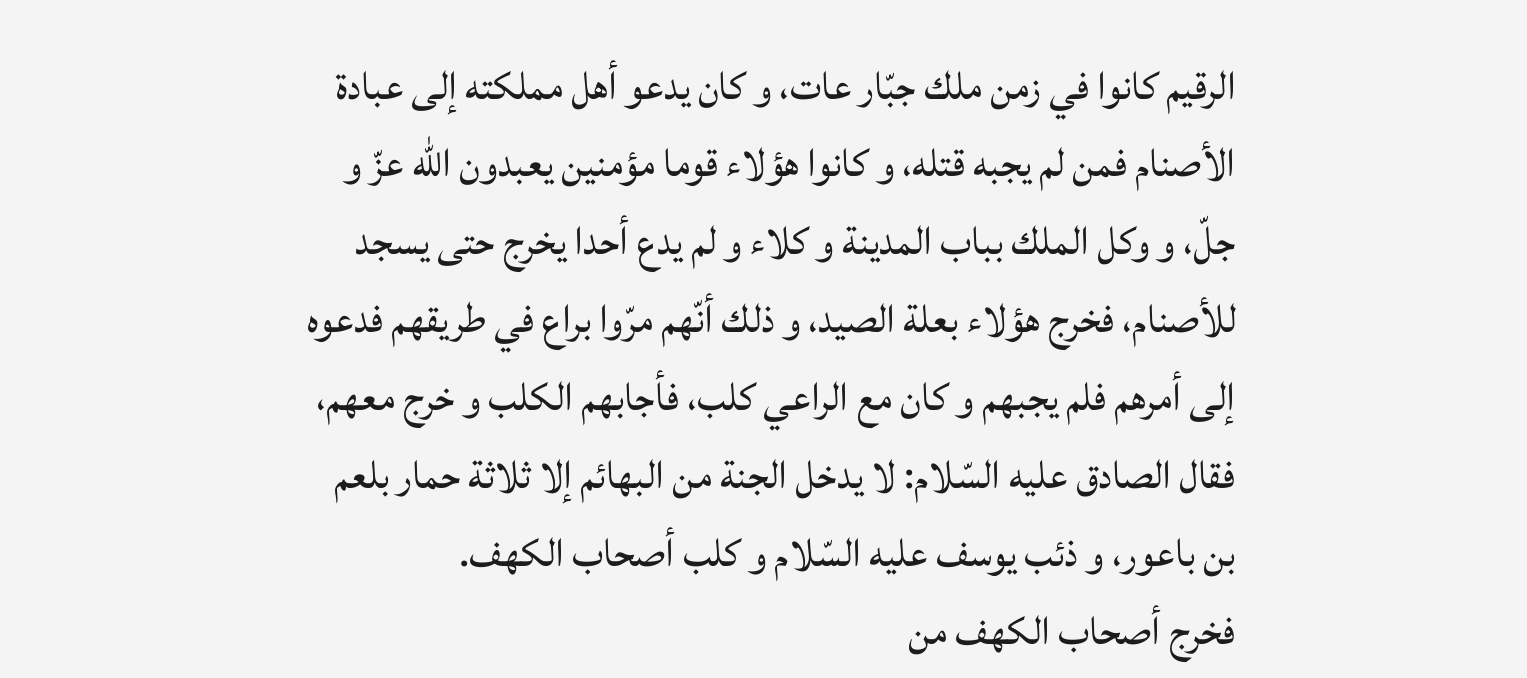الرقيم كانوا في زمن ملك جبّار عات، و كان يدعو أهل مملكته إلى عبادة الأصنام فمن لم يجبه قتله، و كانوا هؤلاء قوما مؤمنين يعبدون اللّه عزّ و جلّ، و وكل الملك بباب المدينة و كلاء و لم يدع أحدا يخرج حتى يسجد للأصنام، فخرج هؤلاء بعلة الصيد، و ذلك أنّهم مرّوا براع في طريقهم فدعوه إلى أمرهم فلم يجبهم و كان مع الراعي كلب، فأجابهم الكلب و خرج معهم، فقال الصادق عليه السّلام: لا يدخل الجنة من البهائم إلا ثلاثة حمار بلعم بن باعور، و ذئب يوسف عليه السّلام و كلب أصحاب الكهف.
فخرج أصحاب الكهف من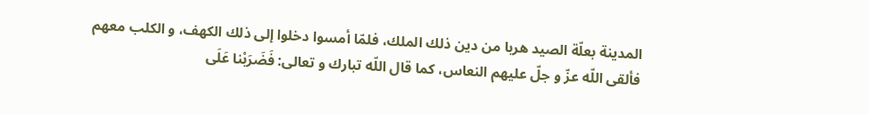المدينة بعلّة الصيد هربا من دين ذلك الملك، فلمّا أمسوا دخلوا إلى ذلك الكهف، و الكلب معهم فألقى اللّه عزّ و جلّ عليهم النعاس، كما قال اللّه تبارك و تعالى: فَضَرَبْنا عَلَى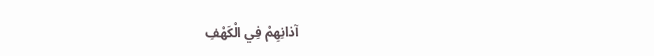آذانِهِمْ فِي الْكَهْفِ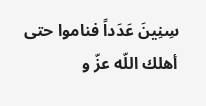سِنِينَ عَدَداً فناموا حتى أهلك اللّه عزّ و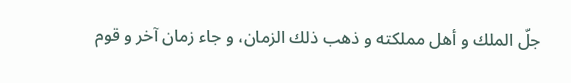جلّ الملك و أهل مملكته و ذهب ذلك الزمان، و جاء زمان آخر و قوم